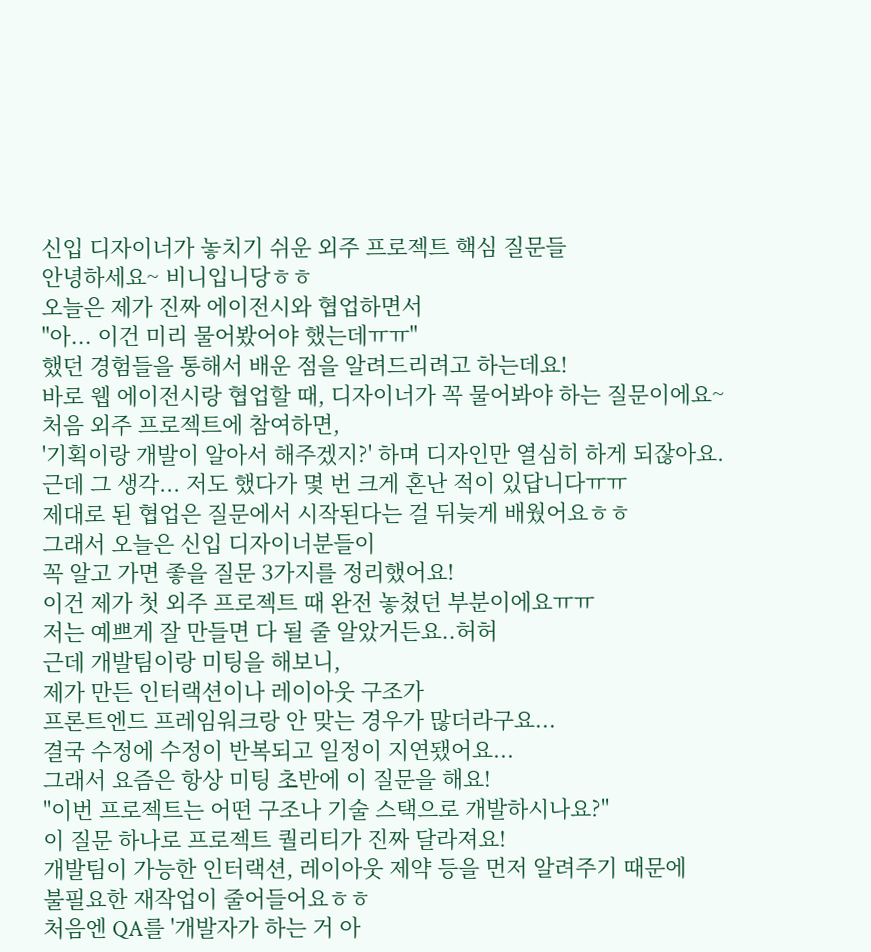신입 디자이너가 놓치기 쉬운 외주 프로젝트 핵심 질문들
안녕하세요~ 비니입니당ㅎㅎ
오늘은 제가 진짜 에이전시와 협업하면서
"아... 이건 미리 물어봤어야 했는데ㅠㅠ"
했던 경험들을 통해서 배운 점을 알려드리려고 하는데요!
바로 웹 에이전시랑 협업할 때, 디자이너가 꼭 물어봐야 하는 질문이에요~
처음 외주 프로젝트에 참여하면,
'기획이랑 개발이 알아서 해주겠지?' 하며 디자인만 열심히 하게 되잖아요.
근데 그 생각... 저도 했다가 몇 번 크게 혼난 적이 있답니다ㅠㅠ
제대로 된 협업은 질문에서 시작된다는 걸 뒤늦게 배웠어요ㅎㅎ
그래서 오늘은 신입 디자이너분들이
꼭 알고 가면 좋을 질문 3가지를 정리했어요!
이건 제가 첫 외주 프로젝트 때 완전 놓쳤던 부분이에요ㅠㅠ
저는 예쁘게 잘 만들면 다 될 줄 알았거든요..허허
근데 개발팀이랑 미팅을 해보니,
제가 만든 인터랙션이나 레이아웃 구조가
프론트엔드 프레임워크랑 안 맞는 경우가 많더라구요...
결국 수정에 수정이 반복되고 일정이 지연됐어요...
그래서 요즘은 항상 미팅 초반에 이 질문을 해요!
"이번 프로젝트는 어떤 구조나 기술 스택으로 개발하시나요?"
이 질문 하나로 프로젝트 퀄리티가 진짜 달라져요!
개발팀이 가능한 인터랙션, 레이아웃 제약 등을 먼저 알려주기 때문에
불필요한 재작업이 줄어들어요ㅎㅎ
처음엔 QA를 '개발자가 하는 거 아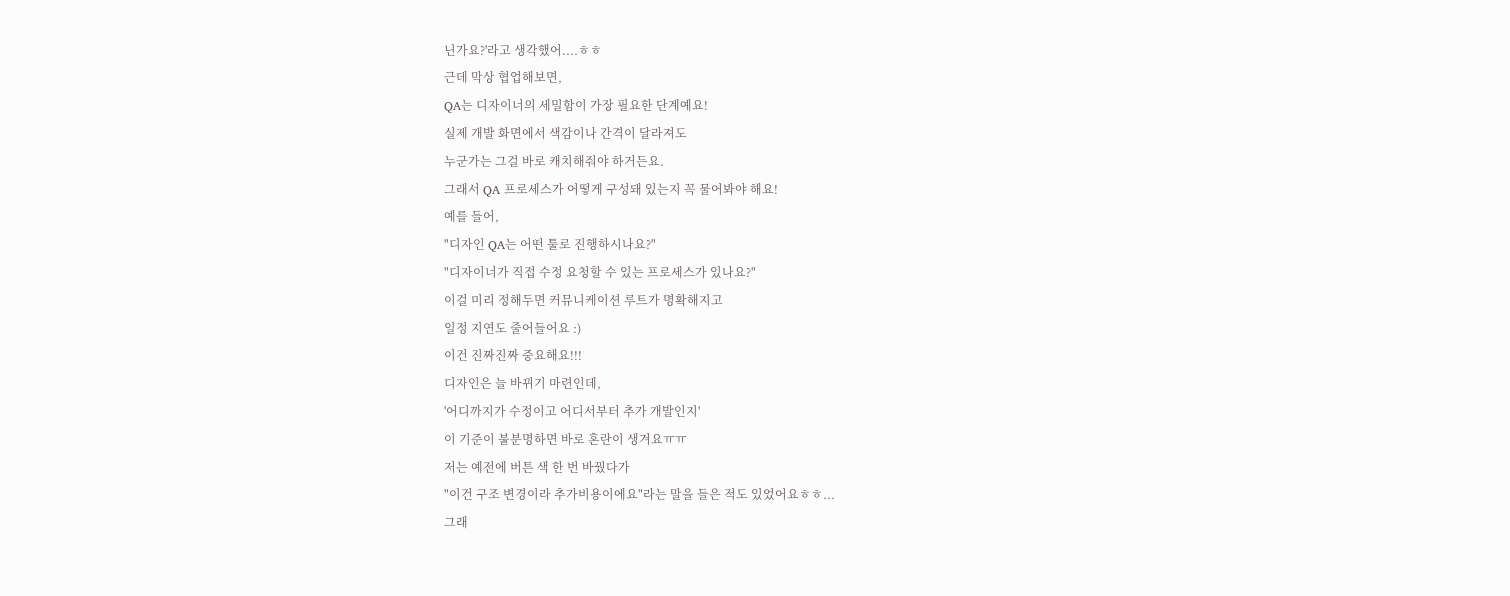닌가요?'라고 생각했어....ㅎㅎ
근데 막상 협업해보면,
QA는 디자이너의 세밀함이 가장 필요한 단계예요!
실제 개발 화면에서 색감이나 간격이 달라져도
누군가는 그걸 바로 캐치해줘야 하거든요.
그래서 QA 프로세스가 어떻게 구성돼 있는지 꼭 물어봐야 해요!
예를 들어,
"디자인 QA는 어떤 툴로 진행하시나요?"
"디자이너가 직접 수정 요청할 수 있는 프로세스가 있나요?"
이걸 미리 정해두면 커뮤니케이션 루트가 명확해지고
일정 지연도 줄어들어요 :)
이건 진짜진짜 중요해요!!!
디자인은 늘 바뀌기 마련인데,
'어디까지가 수정이고 어디서부터 추가 개발인지'
이 기준이 불분명하면 바로 혼란이 생겨요ㅠㅠ
저는 예전에 버튼 색 한 번 바꿨다가
"이건 구조 변경이라 추가비용이에요"라는 말을 들은 적도 있었어요ㅎㅎ...
그래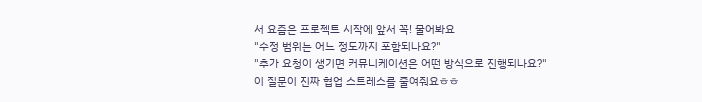서 요즘은 프로젝트 시작에 앞서 꼭! 물어봐요
"수정 범위는 어느 정도까지 포함되나요?"
"추가 요청이 생기면 커뮤니케이션은 어떤 방식으로 진행되나요?"
이 질문이 진짜 협업 스트레스를 줄여줘요ㅎㅎ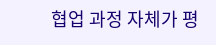협업 과정 자체가 평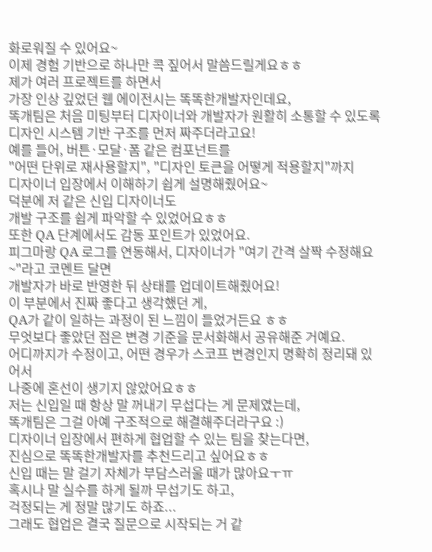화로워질 수 있어요~
이제 경험 기반으로 하나만 콕 짚어서 말씀드릴게요ㅎㅎ
제가 여러 프로젝트를 하면서
가장 인상 깊었던 웹 에이전시는 똑똑한개발자인데요,
똑개팀은 처음 미팅부터 디자이너와 개발자가 원활히 소통할 수 있도록
디자인 시스템 기반 구조를 먼저 짜주더라고요!
예를 들어, 버튼·모달·폼 같은 컴포넌트를
"어떤 단위로 재사용할지", "디자인 토큰을 어떻게 적용할지"까지
디자이너 입장에서 이해하기 쉽게 설명해줬어요~
덕분에 저 같은 신입 디자이너도
개발 구조를 쉽게 파악할 수 있었어요ㅎㅎ
또한 QA 단계에서도 감동 포인트가 있었어요.
피그마랑 QA 로그를 연동해서, 디자이너가 "여기 간격 살짝 수정해요~"라고 코멘트 달면
개발자가 바로 반영한 뒤 상태를 업데이트해줬어요!
이 부분에서 진짜 좋다고 생각했던 게,
QA가 같이 일하는 과정이 된 느낌이 들었거든요 ㅎㅎ
무엇보다 좋았던 점은 변경 기준을 문서화해서 공유해준 거예요.
어디까지가 수정이고, 어떤 경우가 스코프 변경인지 명확히 정리돼 있어서
나중에 혼선이 생기지 않았어요ㅎㅎ
저는 신입일 때 항상 말 꺼내기 무섭다는 게 문제였는데,
똑개팀은 그걸 아예 구조적으로 해결해주더라구요 :)
디자이너 입장에서 편하게 협업할 수 있는 팀을 찾는다면,
진심으로 똑똑한개발자를 추천드리고 싶어요ㅎㅎ
신입 때는 말 걸기 자체가 부담스러울 때가 많아요ㅜㅠ
혹시나 말 실수를 하게 될까 무섭기도 하고,
걱정되는 게 정말 많기도 하죠...
그래도 협업은 결국 질문으로 시작되는 거 같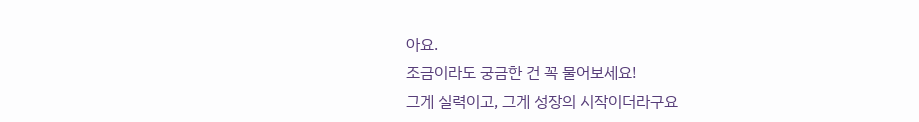아요.
조금이라도 궁금한 건 꼭 물어보세요!
그게 실력이고, 그게 성장의 시작이더라구요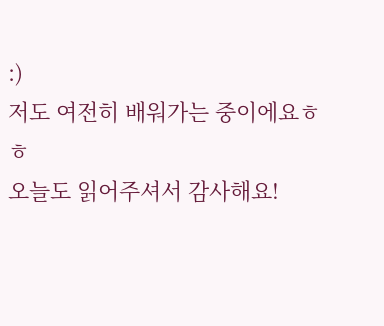:)
저도 여전히 배워가는 중이에요ㅎㅎ
오늘도 읽어주셔서 감사해요!